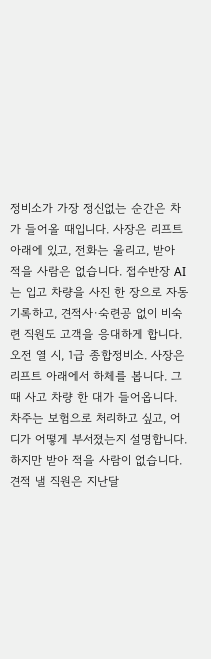정비소가 가장 정신없는 순간은 차가 들어올 때입니다. 사장은 리프트 아래에 있고, 전화는 울리고, 받아 적을 사람은 없습니다. 접수반장 AI는 입고 차량을 사진 한 장으로 자동 기록하고, 견적사·숙련공 없이 비숙련 직원도 고객을 응대하게 합니다.
오전 열 시, 1급 종합정비소. 사장은 리프트 아래에서 하체를 봅니다. 그때 사고 차량 한 대가 들어옵니다. 차주는 보험으로 처리하고 싶고, 어디가 어떻게 부서졌는지 설명합니다. 하지만 받아 적을 사람이 없습니다.
견적 낼 직원은 지난달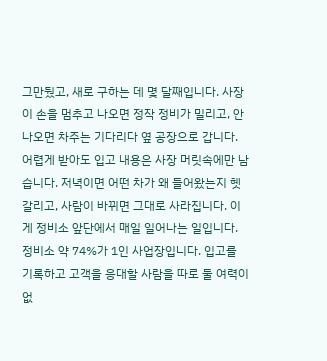그만뒀고, 새로 구하는 데 몇 달째입니다. 사장이 손을 멈추고 나오면 정작 정비가 밀리고, 안 나오면 차주는 기다리다 옆 공장으로 갑니다. 어렵게 받아도 입고 내용은 사장 머릿속에만 남습니다. 저녁이면 어떤 차가 왜 들어왔는지 헷갈리고, 사람이 바뀌면 그대로 사라집니다. 이게 정비소 앞단에서 매일 일어나는 일입니다.
정비소 약 74%가 1인 사업장입니다. 입고를 기록하고 고객을 응대할 사람을 따로 둘 여력이 없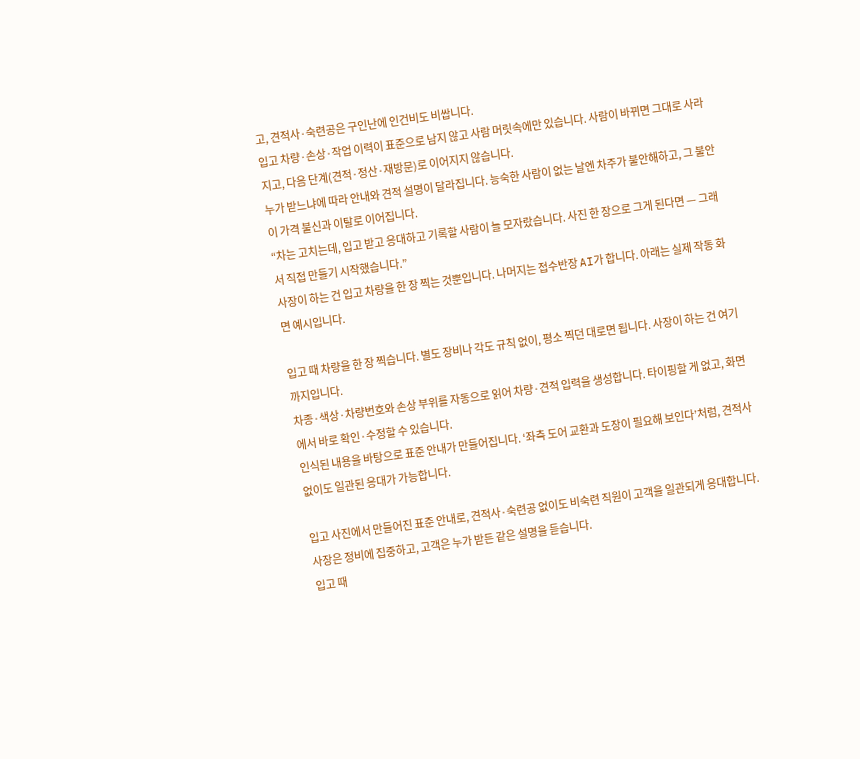고, 견적사·숙련공은 구인난에 인건비도 비쌉니다.
입고 차량·손상·작업 이력이 표준으로 남지 않고 사람 머릿속에만 있습니다. 사람이 바뀌면 그대로 사라지고, 다음 단계(견적·정산·재방문)로 이어지지 않습니다.
누가 받느냐에 따라 안내와 견적 설명이 달라집니다. 능숙한 사람이 없는 날엔 차주가 불안해하고, 그 불안이 가격 불신과 이탈로 이어집니다.
“차는 고치는데, 입고 받고 응대하고 기록할 사람이 늘 모자랐습니다. 사진 한 장으로 그게 된다면 — 그래서 직접 만들기 시작했습니다.”
사장이 하는 건 입고 차량을 한 장 찍는 것뿐입니다. 나머지는 접수반장 AI가 합니다. 아래는 실제 작동 화면 예시입니다.

입고 때 차량을 한 장 찍습니다. 별도 장비나 각도 규칙 없이, 평소 찍던 대로면 됩니다. 사장이 하는 건 여기까지입니다.
차종·색상·차량번호와 손상 부위를 자동으로 읽어 차량·견적 입력을 생성합니다. 타이핑할 게 없고, 화면에서 바로 확인·수정할 수 있습니다.
인식된 내용을 바탕으로 표준 안내가 만들어집니다. ‘좌측 도어 교환과 도장이 필요해 보인다’처럼, 견적사 없이도 일관된 응대가 가능합니다.

입고 사진에서 만들어진 표준 안내로, 견적사·숙련공 없이도 비숙련 직원이 고객을 일관되게 응대합니다. 사장은 정비에 집중하고, 고객은 누가 받든 같은 설명을 듣습니다.
입고 때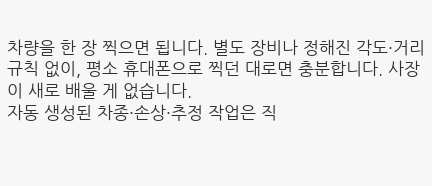차량을 한 장 찍으면 됩니다. 별도 장비나 정해진 각도·거리 규칙 없이, 평소 휴대폰으로 찍던 대로면 충분합니다. 사장이 새로 배울 게 없습니다.
자동 생성된 차종·손상·추정 작업은 직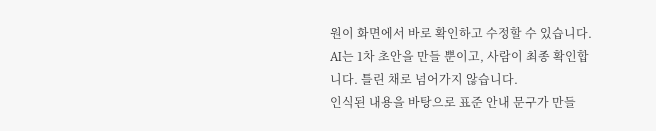원이 화면에서 바로 확인하고 수정할 수 있습니다. AI는 1차 초안을 만들 뿐이고, 사람이 최종 확인합니다. 틀린 채로 넘어가지 않습니다.
인식된 내용을 바탕으로 표준 안내 문구가 만들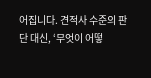어집니다. 견적사 수준의 판단 대신, ‘무엇이 어떻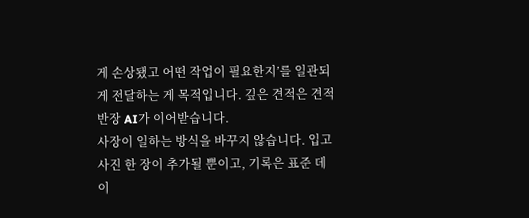게 손상됐고 어떤 작업이 필요한지’를 일관되게 전달하는 게 목적입니다. 깊은 견적은 견적반장 AI가 이어받습니다.
사장이 일하는 방식을 바꾸지 않습니다. 입고 사진 한 장이 추가될 뿐이고, 기록은 표준 데이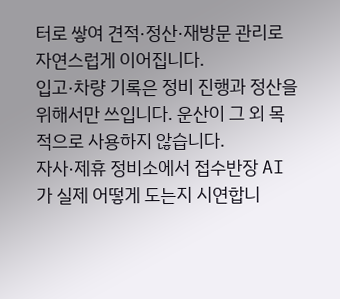터로 쌓여 견적·정산·재방문 관리로 자연스럽게 이어집니다.
입고·차량 기록은 정비 진행과 정산을 위해서만 쓰입니다. 운산이 그 외 목적으로 사용하지 않습니다.
자사·제휴 정비소에서 접수반장 AI가 실제 어떻게 도는지 시연합니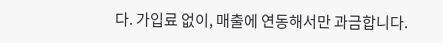다. 가입료 없이, 매출에 연동해서만 과금합니다.